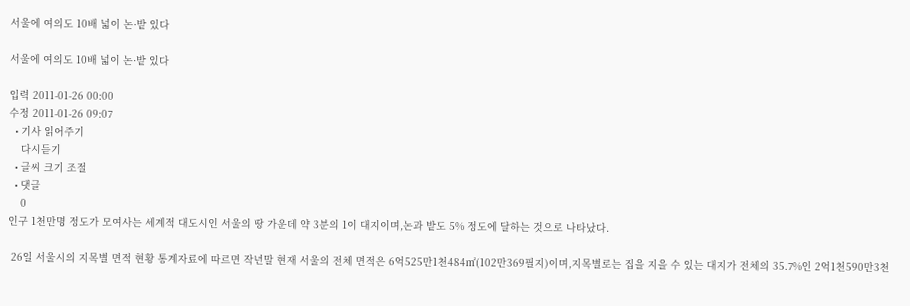서울에 여의도 10배 넓이 논·밭 있다

서울에 여의도 10배 넓이 논·밭 있다

입력 2011-01-26 00:00
수정 2011-01-26 09:07
  • 기사 읽어주기
    다시듣기
  • 글씨 크기 조절
  • 댓글
    0
인구 1천만명 정도가 모여사는 세계적 대도시인 서울의 땅 가운데 약 3분의 1이 대지이며,논과 밭도 5% 정도에 달하는 것으로 나타났다.

 26일 서울시의 지목별 면적 현황 통계자료에 따르면 작년말 현재 서울의 전체 면적은 6억525만1천484㎡(102만369필지)이며,지목별로는 집을 지을 수 있는 대지가 전체의 35.7%인 2억1천590만3천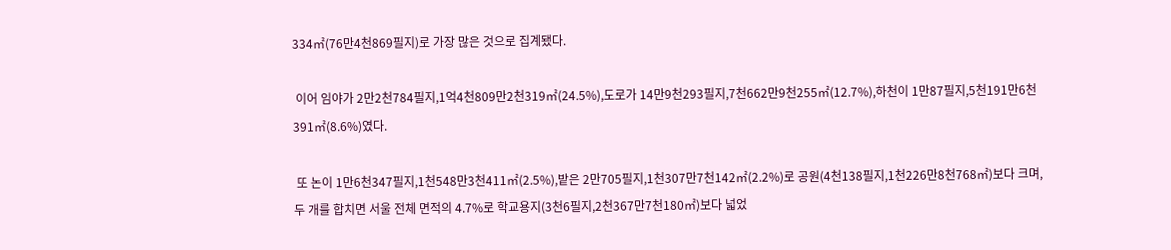334㎡(76만4천869필지)로 가장 많은 것으로 집계됐다.

 이어 임야가 2만2천784필지,1억4천809만2천319㎡(24.5%),도로가 14만9천293필지,7천662만9천255㎡(12.7%),하천이 1만87필지,5천191만6천391㎡(8.6%)였다.

 또 논이 1만6천347필지,1천548만3천411㎡(2.5%),밭은 2만705필지,1천307만7천142㎡(2.2%)로 공원(4천138필지,1천226만8천768㎡)보다 크며,두 개를 합치면 서울 전체 면적의 4.7%로 학교용지(3천6필지,2천367만7천180㎡)보다 넓었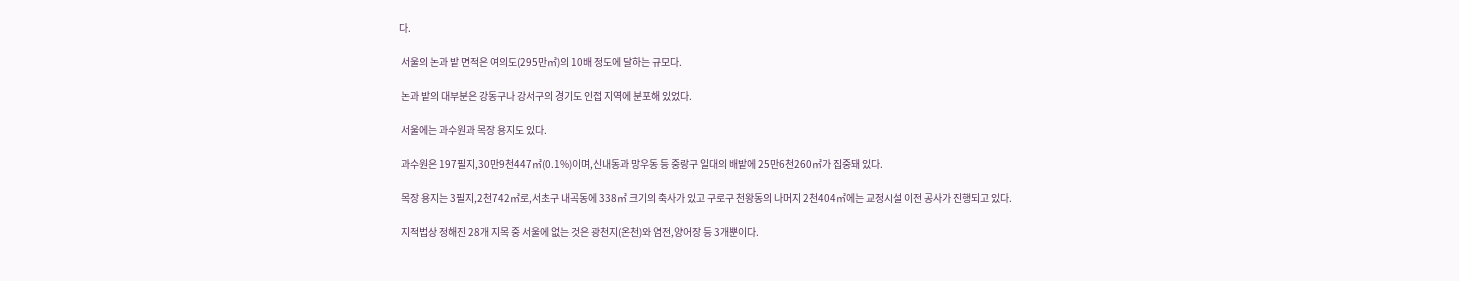다.

 서울의 논과 밭 면적은 여의도(295만㎡)의 10배 정도에 달하는 규모다.

 논과 밭의 대부분은 강동구나 강서구의 경기도 인접 지역에 분포해 있었다.

 서울에는 과수원과 목장 용지도 있다.

 과수원은 197필지,30만9천447㎡(0.1%)이며,신내동과 망우동 등 중랑구 일대의 배밭에 25만6천260㎡가 집중돼 있다.

 목장 용지는 3필지,2천742㎡로,서초구 내곡동에 338㎡ 크기의 축사가 있고 구로구 천왕동의 나머지 2천404㎡에는 교정시설 이전 공사가 진행되고 있다.

 지적법상 정해진 28개 지목 중 서울에 없는 것은 광천지(온천)와 염전,양어장 등 3개뿐이다.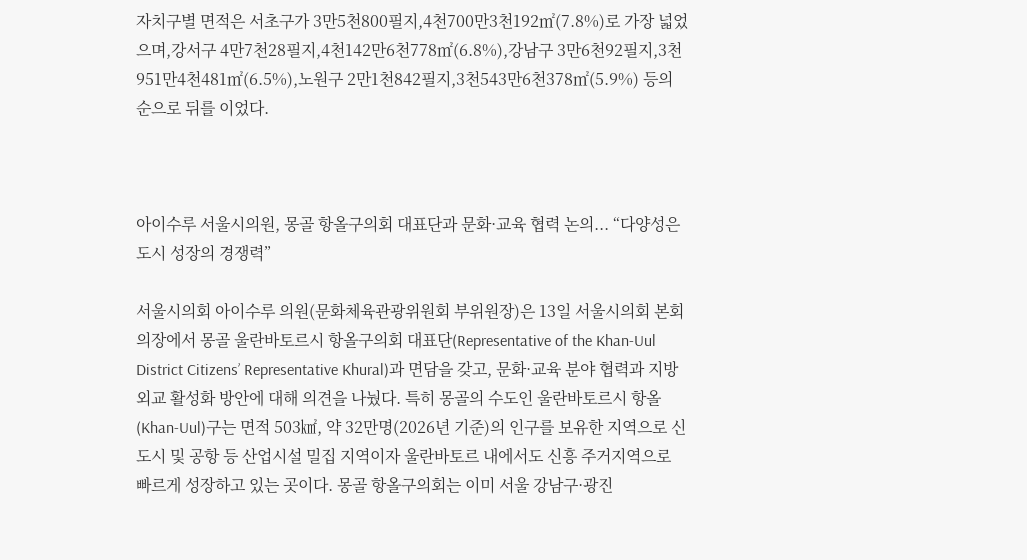자치구별 면적은 서초구가 3만5천800필지,4천700만3천192㎡(7.8%)로 가장 넓었으며,강서구 4만7천28필지,4천142만6천778㎡(6.8%),강남구 3만6천92필지,3천951만4천481㎡(6.5%),노원구 2만1천842필지,3천543만6천378㎡(5.9%) 등의 순으로 뒤를 이었다.



아이수루 서울시의원, 몽골 항올구의회 대표단과 문화·교육 협력 논의... “다양성은 도시 성장의 경쟁력”

서울시의회 아이수루 의원(문화체육관광위원회 부위원장)은 13일 서울시의회 본회의장에서 몽골 울란바토르시 항올구의회 대표단(Representative of the Khan-Uul District Citizens’ Representative Khural)과 면담을 갖고, 문화·교육 분야 협력과 지방외교 활성화 방안에 대해 의견을 나눴다. 특히 몽골의 수도인 울란바토르시 항올(Khan-Uul)구는 면적 503㎢, 약 32만명(2026년 기준)의 인구를 보유한 지역으로 신도시 및 공항 등 산업시설 밀집 지역이자 울란바토르 내에서도 신흥 주거지역으로 빠르게 성장하고 있는 곳이다. 몽골 항올구의회는 이미 서울 강남구·광진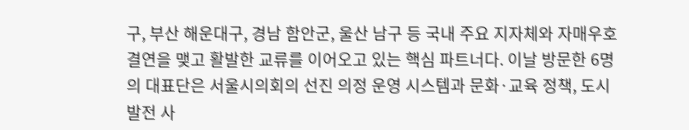구, 부산 해운대구, 경남 함안군, 울산 남구 등 국내 주요 지자체와 자매우호 결연을 맺고 활발한 교류를 이어오고 있는 핵심 파트너다. 이날 방문한 6명의 대표단은 서울시의회의 선진 의정 운영 시스템과 문화·교육 정책, 도시 발전 사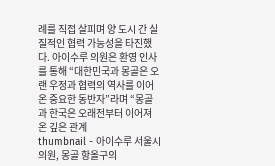례를 직접 살피며 양 도시 간 실질적인 협력 가능성을 타진했다. 아이수루 의원은 환영 인사를 통해 “대한민국과 몽골은 오랜 우정과 협력의 역사를 이어온 중요한 동반자”라며 “몽골과 한국은 오래전부터 이어져 온 깊은 관계
thumbnail - 아이수루 서울시의원, 몽골 항올구의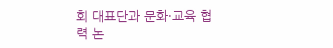회 대표단과 문화·교육 협력 논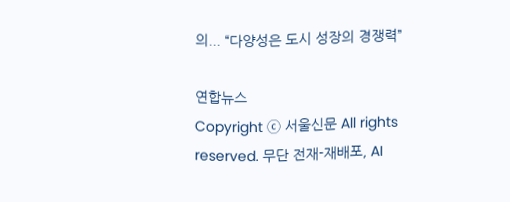의... “다양성은 도시 성장의 경쟁력”

연합뉴스
Copyright ⓒ 서울신문 All rights reserved. 무단 전재-재배포, AI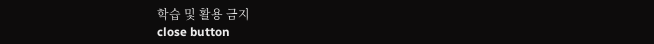학습 및 활용 금지
close button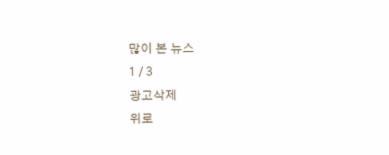많이 본 뉴스
1 / 3
광고삭제
위로